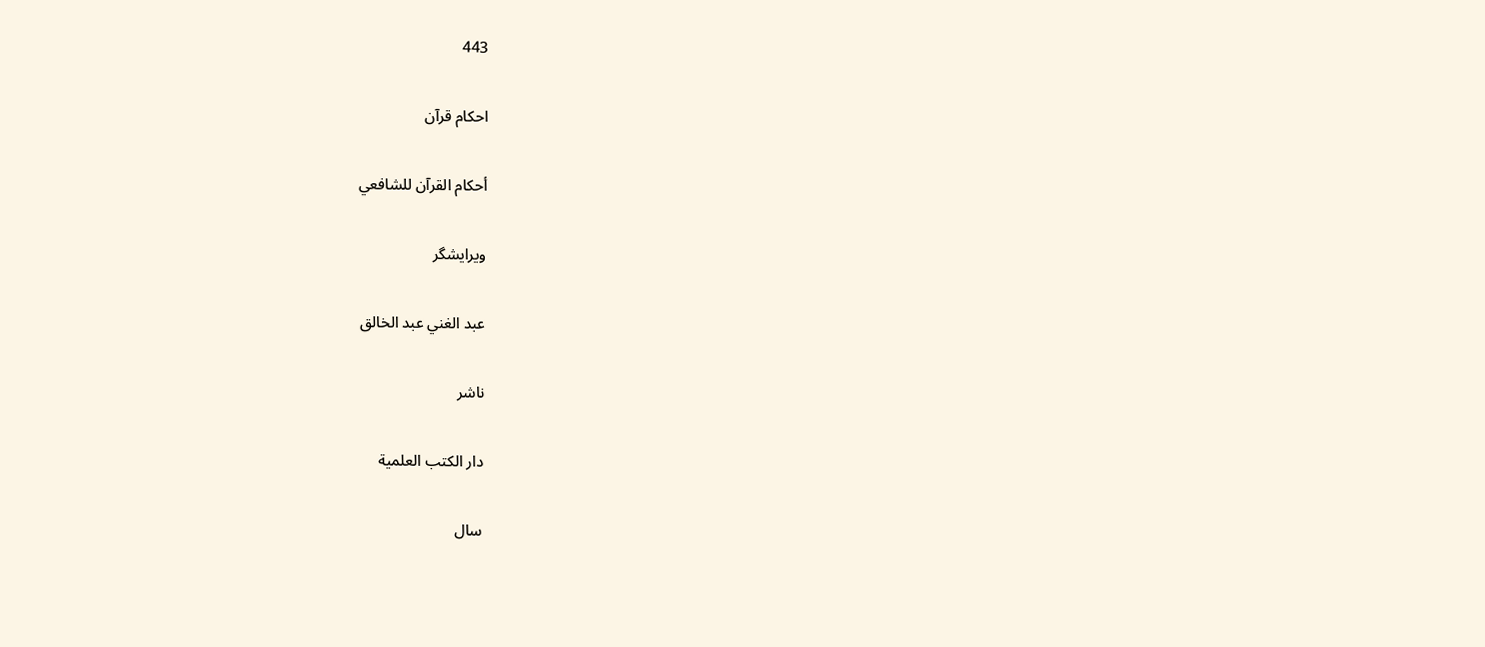443

احکام قرآن

أحكام القرآن للشافعي

ویرایشگر

عبد الغني عبد الخالق

ناشر

دار الكتب العلمية

سال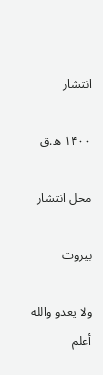انتشار

۱۴۰۰ ه.ق

محل انتشار

بيروت

ولا يعدو والله أعلم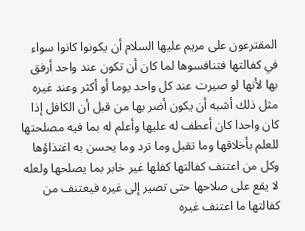المقترعون على مريم عليها السلام أن يكونوا كانوا سواء في كفالتها فتنافسوها لما كان أن تكون عند واحد أرفق بها لأنها لو صيرت عند كل واحد يوما أو أكثر وعند غيره مثل ذلك أشبه أن يكون أضر بها من قبل أن الكافل إذا كان واحدا كان أعطف له عليها وأعلم له بما فيه مصلحتها للعلم بأخلاقها وما تقبل وما ترد وما يحسن به اغتذاؤها وكل من اعتنف كفالتها كفلها غير خابر بما يصلحها ولعله لا يقع على صلاحها حتى تصير إلى غيره فيعتنف من كفالتها ما اعتنف غيره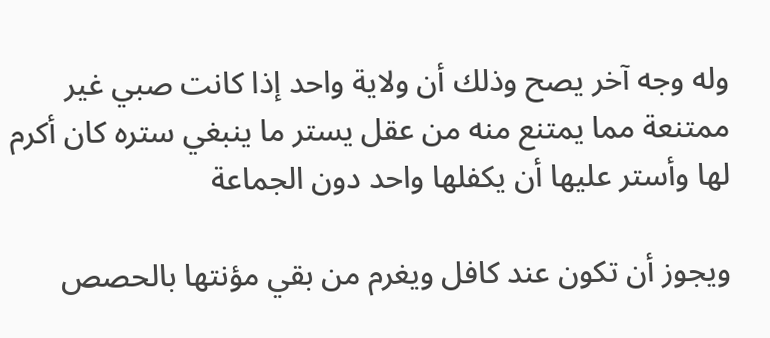وله وجه آخر يصح وذلك أن ولاية واحد إذا كانت صبي غير ممتنعة مما يمتنع منه من عقل يستر ما ينبغي ستره كان أكرم لها وأستر عليها أن يكفلها واحد دون الجماعة

ويجوز أن تكون عند كافل ويغرم من بقي مؤنتها بالحصص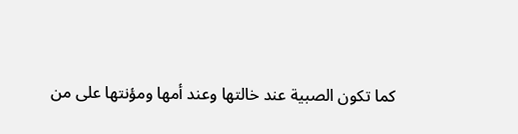كما تكون الصبية عند خالتها وعند أمها ومؤنتها على من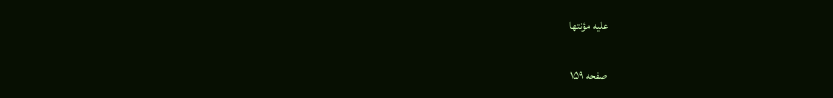عليه مؤنتها

صفحه ۱۵۹